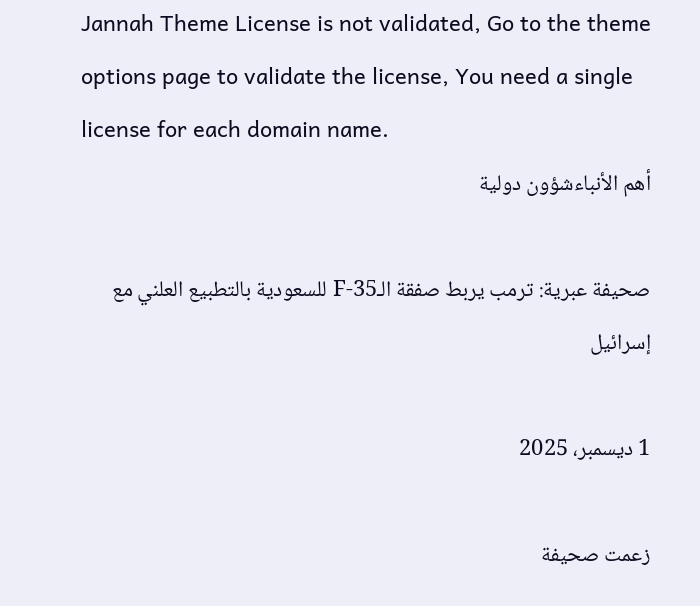Jannah Theme License is not validated, Go to the theme options page to validate the license, You need a single license for each domain name.
أهم الأنباءشؤون دولية

صحيفة عبرية: ترمب يربط صفقة الـF-35 للسعودية بالتطبيع العلني مع إسرائيل

1 ديسمبر، 2025

زعمت صحيفة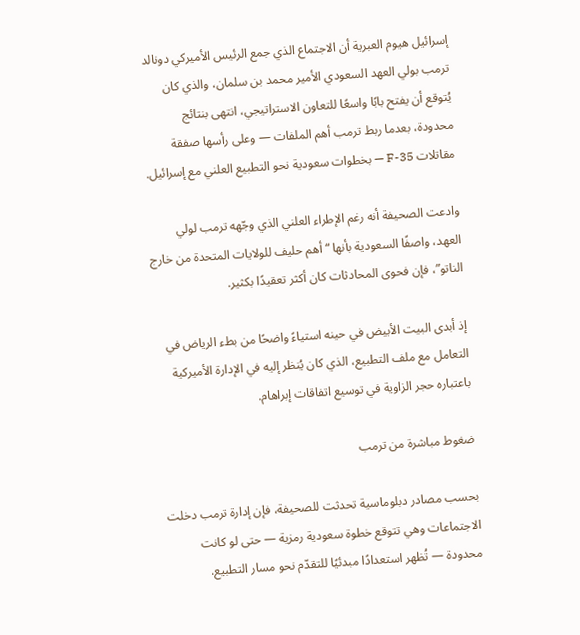إسرائيل هيوم العبرية أن الاجتماع الذي جمع الرئيس الأميركي دونالد ترمب بولي العهد السعودي الأمير محمد بن سلمان، والذي كان يُتوقع أن يفتح بابًا واسعًا للتعاون الاستراتيجي، انتهى بنتائج محدودة، بعدما ربط ترمب أهم الملفات — وعلى رأسها صفقة مقاتلات F-35 — بخطوات سعودية نحو التطبيع العلني مع إسرائيل.

وادعت الصحيفة أنه رغم الإطراء العلني الذي وجّهه ترمب لولي العهد، واصفًا السعودية بأنها “أهم حليف للولايات المتحدة من خارج الناتو”، فإن فحوى المحادثات كان أكثر تعقيدًا بكثير.

إذ أبدى البيت الأبيض في حينه استياءً واضحًا من بطء الرياض في التعامل مع ملف التطبيع، الذي كان يُنظر إليه في الإدارة الأميركية باعتباره حجر الزاوية في توسيع اتفاقات إبراهام.

ضغوط مباشرة من ترمب

بحسب مصادر دبلوماسية تحدثت للصحيفة، فإن إدارة ترمب دخلت الاجتماعات وهي تتوقع خطوة سعودية رمزية — حتى لو كانت محدودة — تُظهر استعدادًا مبدئيًا للتقدّم نحو مسار التطبيع.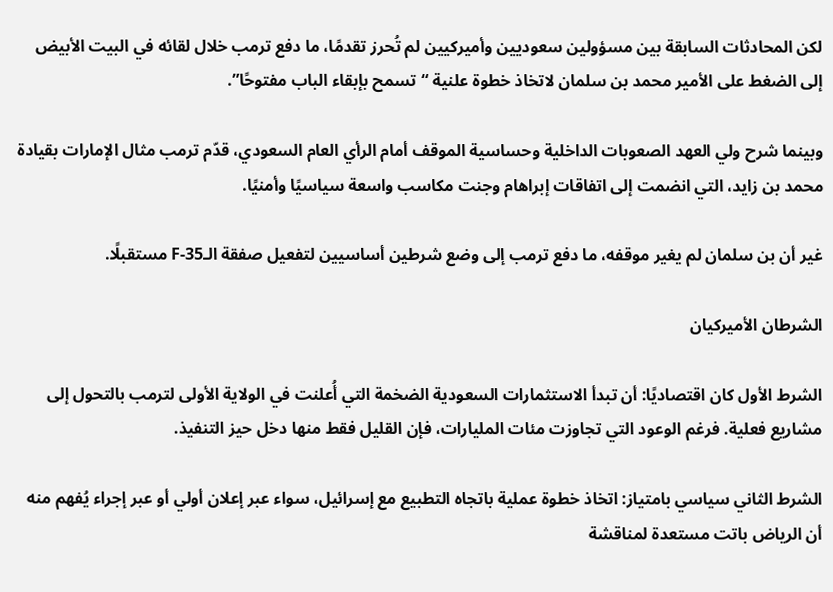لكن المحادثات السابقة بين مسؤولين سعوديين وأميركيين لم تُحرز تقدمًا، ما دفع ترمب خلال لقائه في البيت الأبيض إلى الضغط على الأمير محمد بن سلمان لاتخاذ خطوة علنية “تسمح بإبقاء الباب مفتوحًا”.

وبينما شرح ولي العهد الصعوبات الداخلية وحساسية الموقف أمام الرأي العام السعودي، قدّم ترمب مثال الإمارات بقيادة محمد بن زايد، التي انضمت إلى اتفاقات إبراهام وجنت مكاسب واسعة سياسيًا وأمنيًا.

غير أن بن سلمان لم يغير موقفه، ما دفع ترمب إلى وضع شرطين أساسيين لتفعيل صفقة الـF-35 مستقبلًا.

الشرطان الأميركيان

الشرط الأول كان اقتصاديًا: أن تبدأ الاستثمارات السعودية الضخمة التي أُعلنت في الولاية الأولى لترمب بالتحول إلى مشاريع فعلية. فرغم الوعود التي تجاوزت مئات المليارات، فإن القليل فقط منها دخل حيز التنفيذ.

الشرط الثاني سياسي بامتياز: اتخاذ خطوة عملية باتجاه التطبيع مع إسرائيل، سواء عبر إعلان أولي أو عبر إجراء يُفهم منه أن الرياض باتت مستعدة لمناقشة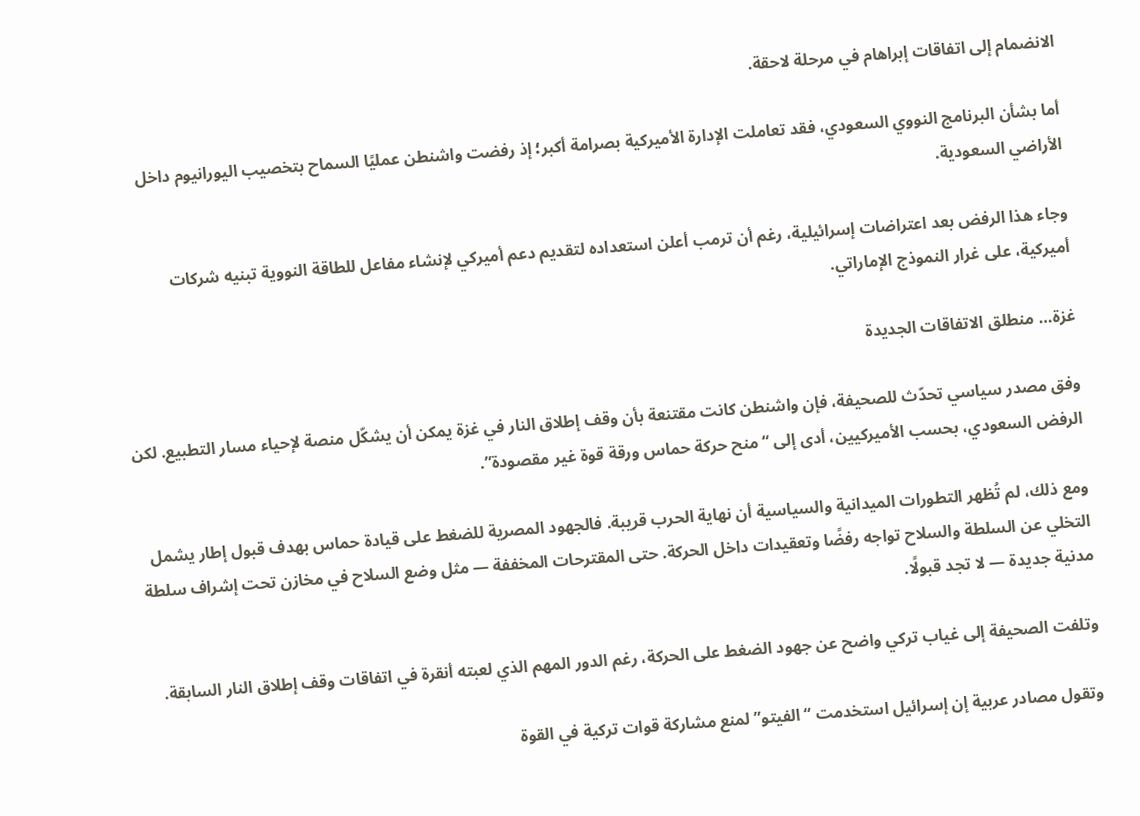الانضمام إلى اتفاقات إبراهام في مرحلة لاحقة.

أما بشأن البرنامج النووي السعودي، فقد تعاملت الإدارة الأميركية بصرامة أكبر؛ إذ رفضت واشنطن عمليًا السماح بتخصيب اليورانيوم داخل الأراضي السعودية.

وجاء هذا الرفض بعد اعتراضات إسرائيلية، رغم أن ترمب أعلن استعداده لتقديم دعم أميركي لإنشاء مفاعل للطاقة النووية تبنيه شركات أميركية، على غرار النموذج الإماراتي.

غزة… منطلق الاتفاقات الجديدة

وفق مصدر سياسي تحدّث للصحيفة، فإن واشنطن كانت مقتنعة بأن وقف إطلاق النار في غزة يمكن أن يشكّل منصة لإحياء مسار التطبيع. لكن الرفض السعودي، بحسب الأميركيين، أدى إلى “منح حركة حماس ورقة قوة غير مقصودة”.

ومع ذلك، لم تُظهر التطورات الميدانية والسياسية أن نهاية الحرب قريبة. فالجهود المصرية للضغط على قيادة حماس بهدف قبول إطار يشمل التخلي عن السلطة والسلاح تواجه رفضًا وتعقيدات داخل الحركة. حتى المقترحات المخففة — مثل وضع السلاح في مخازن تحت إشراف سلطة مدنية جديدة — لا تجد قبولًا.

وتلفت الصحيفة إلى غياب تركي واضح عن جهود الضغط على الحركة، رغم الدور المهم الذي لعبته أنقرة في اتفاقات وقف إطلاق النار السابقة.

وتقول مصادر عربية إن إسرائيل استخدمت “الفيتو” لمنع مشاركة قوات تركية في القوة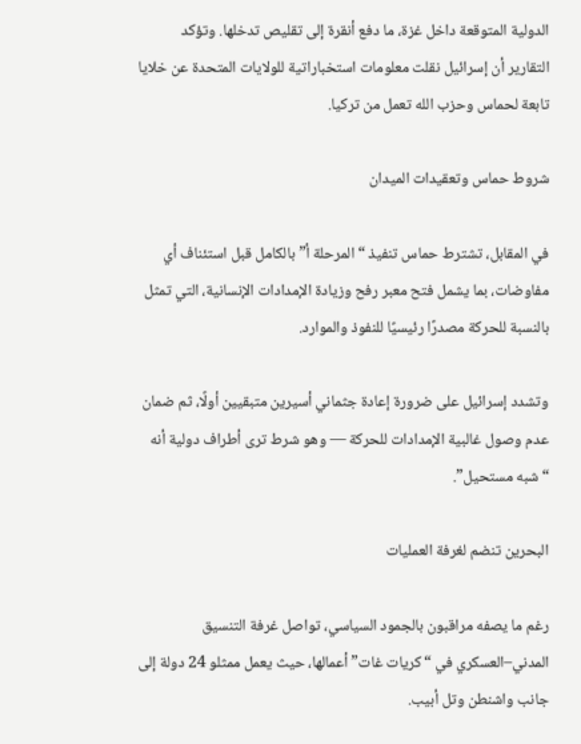الدولية المتوقعة داخل غزة، ما دفع أنقرة إلى تقليص تدخلها. وتؤكد التقارير أن إسرائيل نقلت معلومات استخباراتية للولايات المتحدة عن خلايا تابعة لحماس وحزب الله تعمل من تركيا.

شروط حماس وتعقيدات الميدان

في المقابل، تشترط حماس تنفيذ “المرحلة أ” بالكامل قبل استئناف أي مفاوضات، بما يشمل فتح معبر رفح وزيادة الإمدادات الإنسانية، التي تمثل بالنسبة للحركة مصدرًا رئيسيًا للنفوذ والموارد.

وتشدد إسرائيل على ضرورة إعادة جثماني أسيرين متبقيين أولًا، ثم ضمان عدم وصول غالبية الإمدادات للحركة — وهو شرط ترى أطراف دولية أنه “شبه مستحيل”.

البحرين تنضم لغرفة العمليات

رغم ما يصفه مراقبون بالجمود السياسي، تواصل غرفة التنسيق المدني–العسكري في “كريات غات” أعمالها، حيث يعمل ممثلو 24 دولة إلى جانب واشنطن وتل أبيب.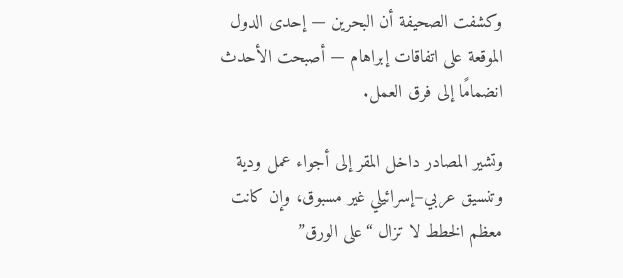وكشفت الصحيفة أن البحرين — إحدى الدول الموقعة على اتفاقات إبراهام — أصبحت الأحدث انضمامًا إلى فرق العمل.

وتشير المصادر داخل المقر إلى أجواء عمل ودية وتنسيق عربي–إسرائيلي غير مسبوق، وإن كانت معظم الخطط لا تزال “على الورق”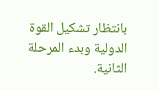بانتظار تشكيل القوة الدولية وبدء المرحلة الثانية.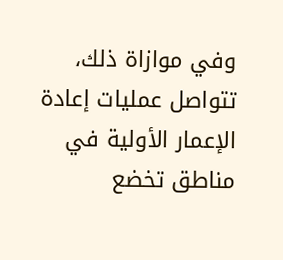وفي موازاة ذلك، تتواصل عمليات إعادة الإعمار الأولية في مناطق تخضع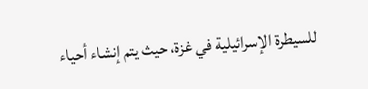للسيطرة الإسرائيلية في غزة، حيث يتم إنشاء أحياء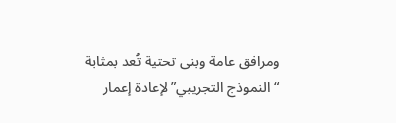ومرافق عامة وبنى تحتية تُعد بمثابة “النموذج التجريبي” لإعادة إعمار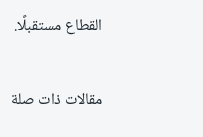القطاع مستقبلًا.

مقالات ذات صلة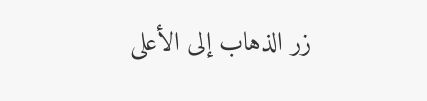زر الذهاب إلى الأعلى